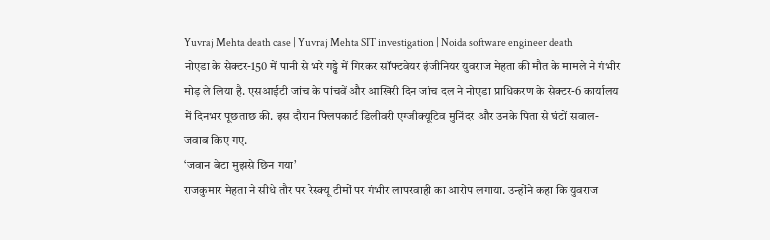Yuvraj Mehta death case | Yuvraj Mehta SIT investigation | Noida software engineer death
नोएडा के सेक्टर-150 में पानी से भरे गड्ढे में गिरकर सॉफ्टवेयर इंजीनियर युवराज मेहता की मौत के मामले ने गंभीर मोड़ ले लिया है. एसआईटी जांच के पांचवें और आखिरी दिन जांच दल ने नोएडा प्राधिकरण के सेक्टर-6 कार्यालय में दिनभर पूछताछ की. इस दौरान फ्लिपकार्ट डिलीवरी एग्जीक्यूटिव मुनिंदर और उनके पिता से घंटों सवाल-जवाब किए गए.
‘जवान बेटा मुझसे छिन गया’
राजकुमार मेहता ने सीधे तौर पर रेस्क्यू टीमों पर गंभीर लापरवाही का आरोप लगाया. उन्होंने कहा कि युवराज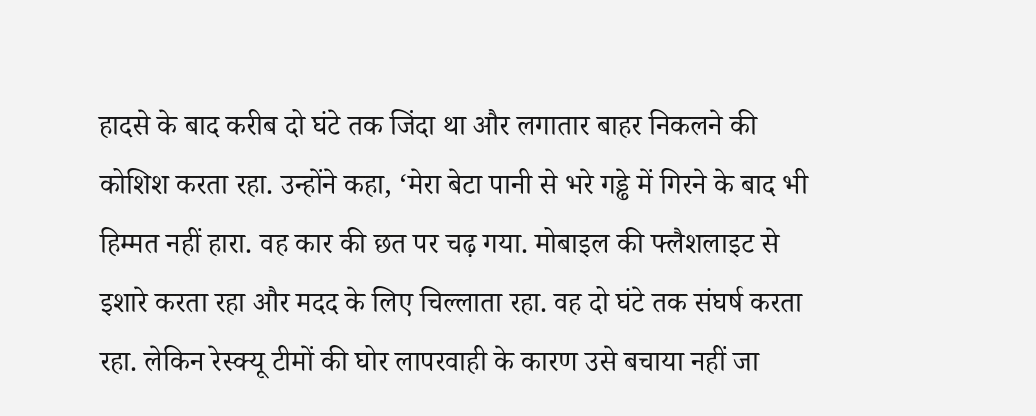हादसे के बाद करीब दो घंटे तक जिंदा था और लगातार बाहर निकलने की कोशिश करता रहा. उन्होंने कहा, ‘मेरा बेटा पानी से भरे गड्ढे में गिरने के बाद भी हिम्मत नहीं हारा. वह कार की छत पर चढ़ गया. मोबाइल की फ्लैशलाइट से इशारे करता रहा और मदद के लिए चिल्लाता रहा. वह दो घंटे तक संघर्ष करता रहा. लेकिन रेस्क्यू टीमों की घोर लापरवाही के कारण उसे बचाया नहीं जा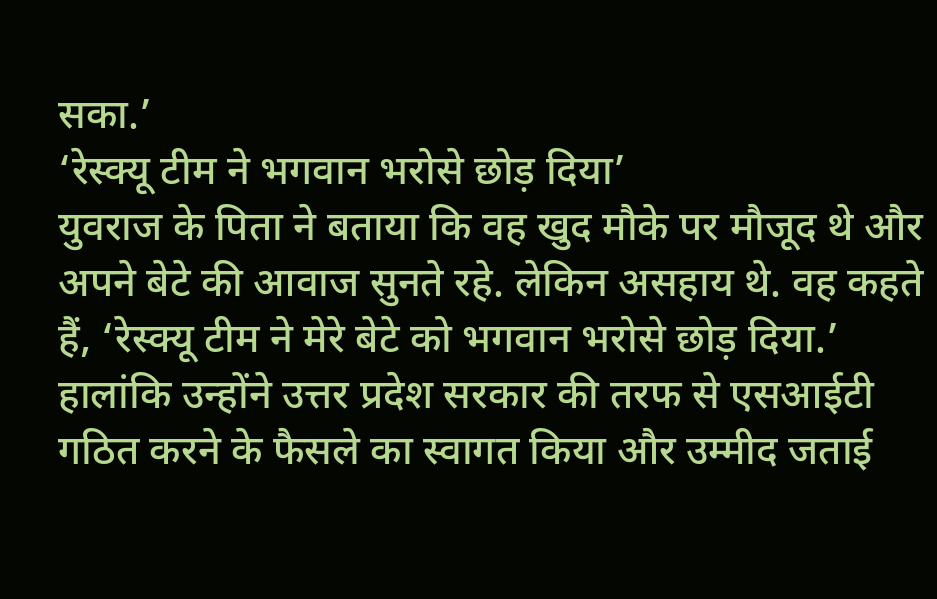सका.’
‘रेस्क्यू टीम ने भगवान भरोसे छोड़ दिया’
युवराज के पिता ने बताया कि वह खुद मौके पर मौजूद थे और अपने बेटे की आवाज सुनते रहे. लेकिन असहाय थे. वह कहते हैं, ‘रेस्क्यू टीम ने मेरे बेटे को भगवान भरोसे छोड़ दिया.’
हालांकि उन्होंने उत्तर प्रदेश सरकार की तरफ से एसआईटी गठित करने के फैसले का स्वागत किया और उम्मीद जताई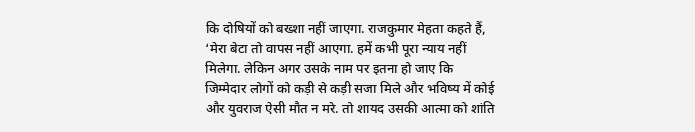कि दोषियों को बख्शा नहीं जाएगा. राजकुमार मेहता कहते हैं, ‘मेरा बेटा तो वापस नहीं आएगा. हमें कभी पूरा न्याय नहीं मिलेगा. लेकिन अगर उसके नाम पर इतना हो जाए कि जिम्मेदार लोगों को कड़ी से कड़ी सजा मिले और भविष्य में कोई और युवराज ऐसी मौत न मरे. तो शायद उसकी आत्मा को शांति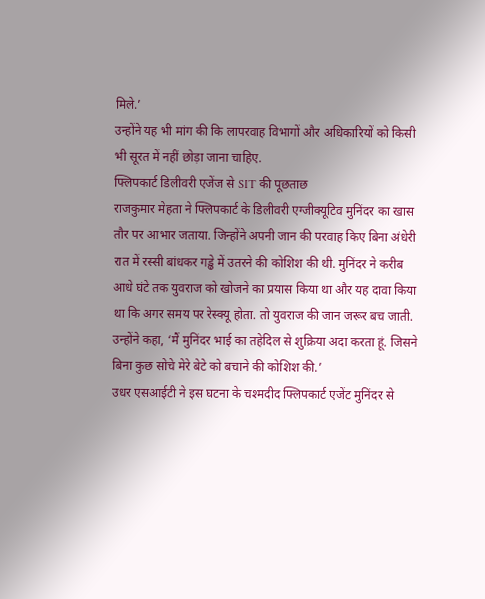मिले.’
उन्होंने यह भी मांग की कि लापरवाह विभागों और अधिकारियों को किसी भी सूरत में नहीं छोड़ा जाना चाहिए.
फ्लिपकार्ट डिलीवरी एजेंज से SIT की पूछताछ
राजकुमार मेहता ने फ्लिपकार्ट के डिलीवरी एग्जीक्यूटिव मुनिंदर का खास तौर पर आभार जताया. जिन्होंने अपनी जान की परवाह किए बिना अंधेरी रात में रस्सी बांधकर गड्ढे में उतरने की कोशिश की थी. मुनिंदर ने करीब आधे घंटे तक युवराज को खोजने का प्रयास किया था और यह दावा किया था कि अगर समय पर रेस्क्यू होता. तो युवराज की जान जरूर बच जाती. उन्होंने कहा, ‘मैं मुनिंदर भाई का तहेदिल से शुक्रिया अदा करता हूं. जिसने बिना कुछ सोचे मेरे बेटे को बचाने की कोशिश की.’
उधर एसआईटी ने इस घटना के चश्मदीद फ्लिपकार्ट एजेंट मुनिंदर से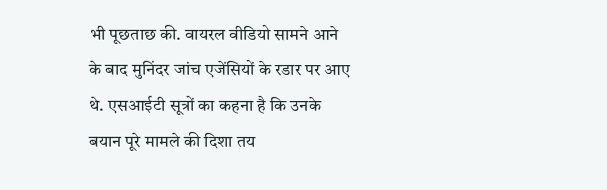भी पूछताछ की. वायरल वीडियो सामने आने के बाद मुनिंदर जांच एजेंसियों के रडार पर आए थे. एसआईटी सूत्रों का कहना है कि उनके बयान पूरे मामले की दिशा तय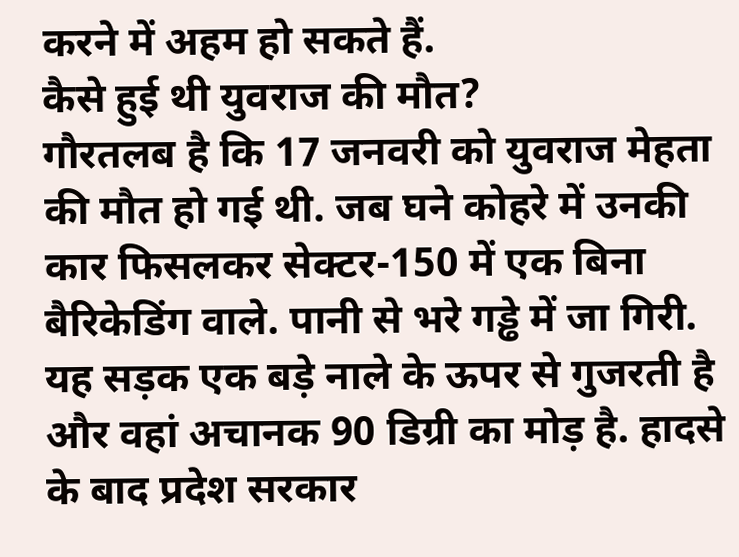करने में अहम हो सकते हैं.
कैसे हुई थी युवराज की मौत?
गौरतलब है कि 17 जनवरी को युवराज मेहता की मौत हो गई थी. जब घने कोहरे में उनकी कार फिसलकर सेक्टर-150 में एक बिना बैरिकेडिंग वाले. पानी से भरे गड्ढे में जा गिरी. यह सड़क एक बड़े नाले के ऊपर से गुजरती है और वहां अचानक 90 डिग्री का मोड़ है. हादसे के बाद प्रदेश सरकार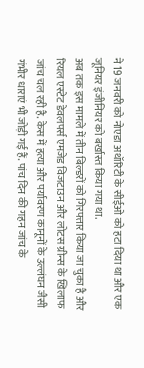ने 19 जनवरी को नोएडा अथॉरिटी के सीईओ को हटा दिया था और एक जूनियर इंजीनियर को बर्खास्त किया गया था.
अब तक इस मामले में तीन बिल्डरों को गिरफ्तार किया जा चुका है और रियल एस्टेट डेवलपर्स एमजेड विजटाउन और लोटस ग्रीन्स के खिलाफ जांच चल रही है. केस में हत्या और पर्यावरण कानूनों के उल्लंघन जैसी गंभीर धाराएं भी जोड़ी गई हैं. पांच दिन की गहन जांच के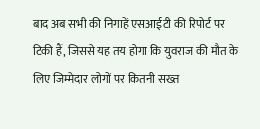बाद अब सभी की निगाहें एसआईटी की रिपोर्ट पर टिकी हैं, जिससे यह तय होगा कि युवराज की मौत के लिए जिम्मेदार लोगों पर कितनी सख्त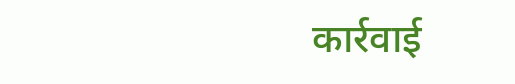कार्रवाई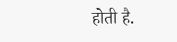होती है.